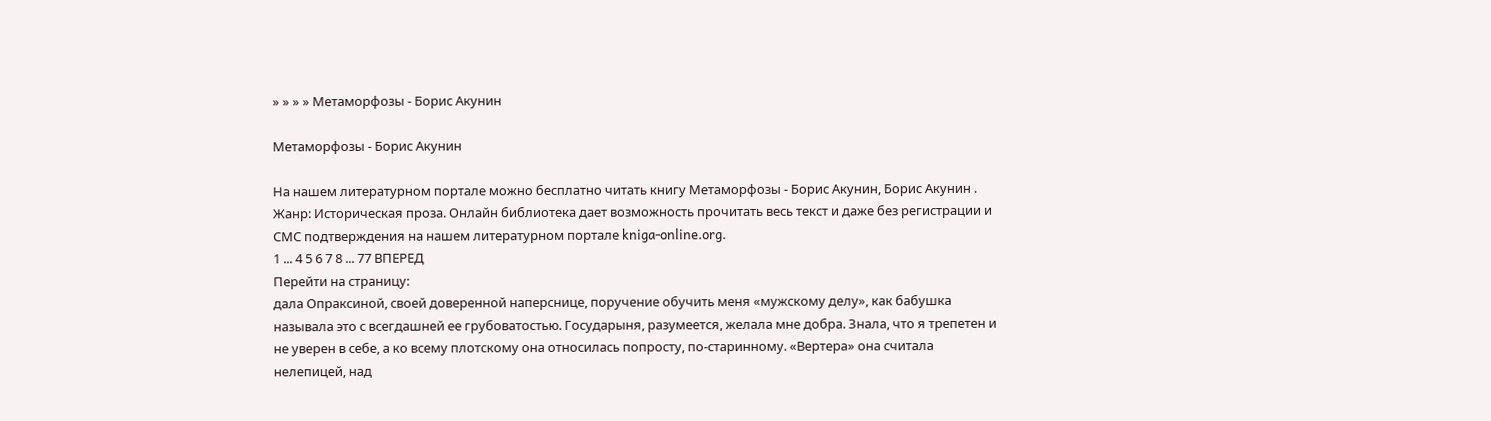» » » » Метаморфозы - Борис Акунин

Метаморфозы - Борис Акунин

На нашем литературном портале можно бесплатно читать книгу Метаморфозы - Борис Акунин, Борис Акунин . Жанр: Историческая проза. Онлайн библиотека дает возможность прочитать весь текст и даже без регистрации и СМС подтверждения на нашем литературном портале kniga-online.org.
1 ... 4 5 6 7 8 ... 77 ВПЕРЕД
Перейти на страницу:
дала Опраксиной, своей доверенной наперснице, поручение обучить меня «мужскому делу», как бабушка называла это с всегдашней ее грубоватостью. Государыня, разумеется, желала мне добра. Знала, что я трепетен и не уверен в себе, а ко всему плотскому она относилась попросту, по-старинному. «Вертера» она считала нелепицей, над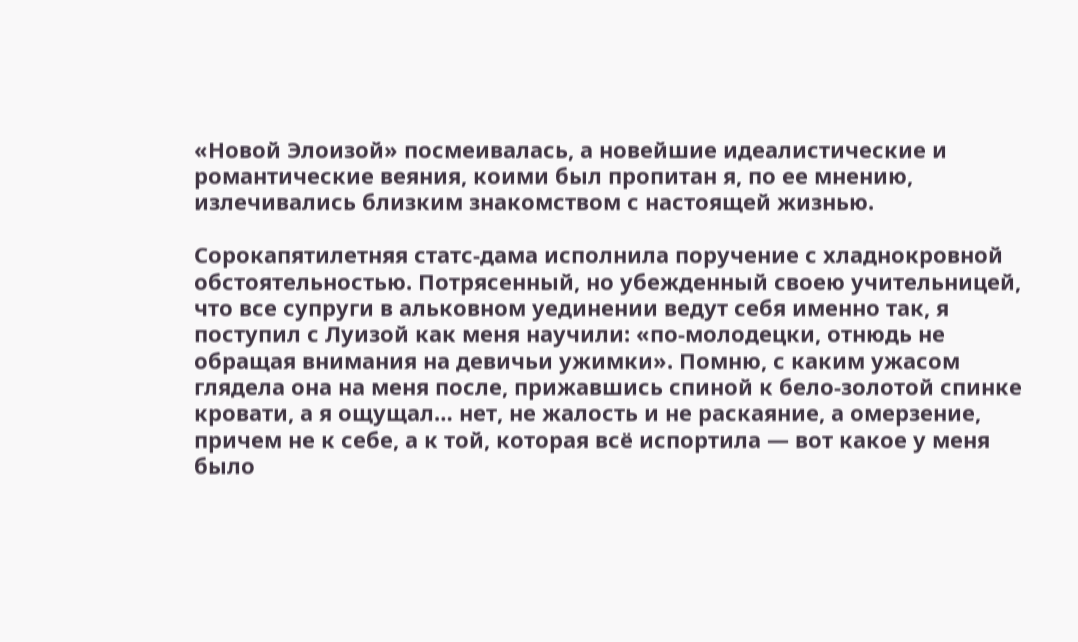«Новой Элоизой» посмеивалась, а новейшие идеалистические и романтические веяния, коими был пропитан я, по ее мнению, излечивались близким знакомством с настоящей жизнью.

Сорокапятилетняя статс-дама исполнила поручение с хладнокровной обстоятельностью. Потрясенный, но убежденный своею учительницей, что все супруги в альковном уединении ведут себя именно так, я поступил с Луизой как меня научили: «по-молодецки, отнюдь не обращая внимания на девичьи ужимки». Помню, с каким ужасом глядела она на меня после, прижавшись спиной к бело-золотой спинке кровати, а я ощущал… нет, не жалость и не раскаяние, а омерзение, причем не к себе, а к той, которая всё испортила — вот какое у меня было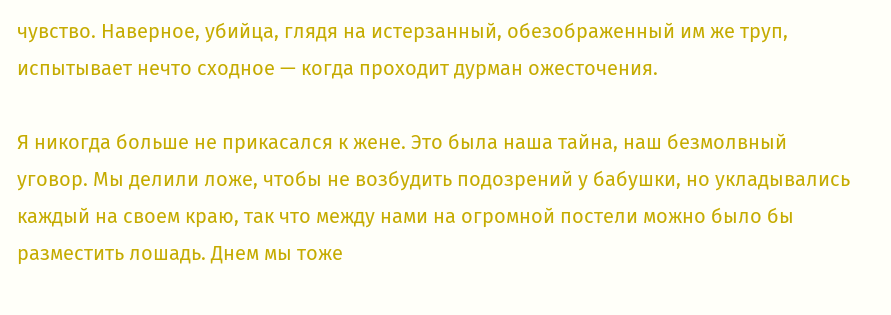чувство. Наверное, убийца, глядя на истерзанный, обезображенный им же труп, испытывает нечто сходное — когда проходит дурман ожесточения.

Я никогда больше не прикасался к жене. Это была наша тайна, наш безмолвный уговор. Мы делили ложе, чтобы не возбудить подозрений у бабушки, но укладывались каждый на своем краю, так что между нами на огромной постели можно было бы разместить лошадь. Днем мы тоже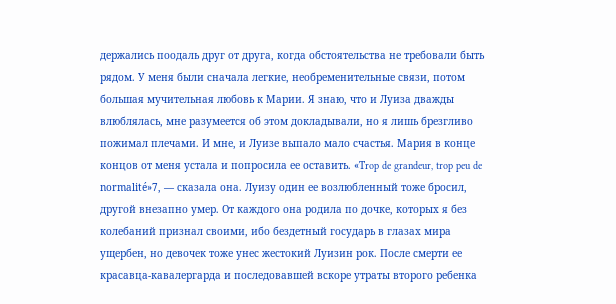держались поодаль друг от друга, когда обстоятельства не требовали быть рядом. У меня были сначала легкие, необременительные связи, потом большая мучительная любовь к Марии. Я знаю, что и Луиза дважды влюблялась, мне разумеется об этом докладывали, но я лишь брезгливо пожимал плечами. И мне, и Луизе выпало мало счастья. Мария в конце концов от меня устала и попросила ее оставить. «Тrop de grandeur, trop peu de normalité»7, — сказала она. Луизу один ее возлюбленный тоже бросил, другой внезапно умер. От каждого она родила по дочке, которых я без колебаний признал своими, ибо бездетный государь в глазах мира ущербен, но девочек тоже унес жестокий Луизин рок. После смерти ее красавца-кавалергарда и последовавшей вскоре утраты второго ребенка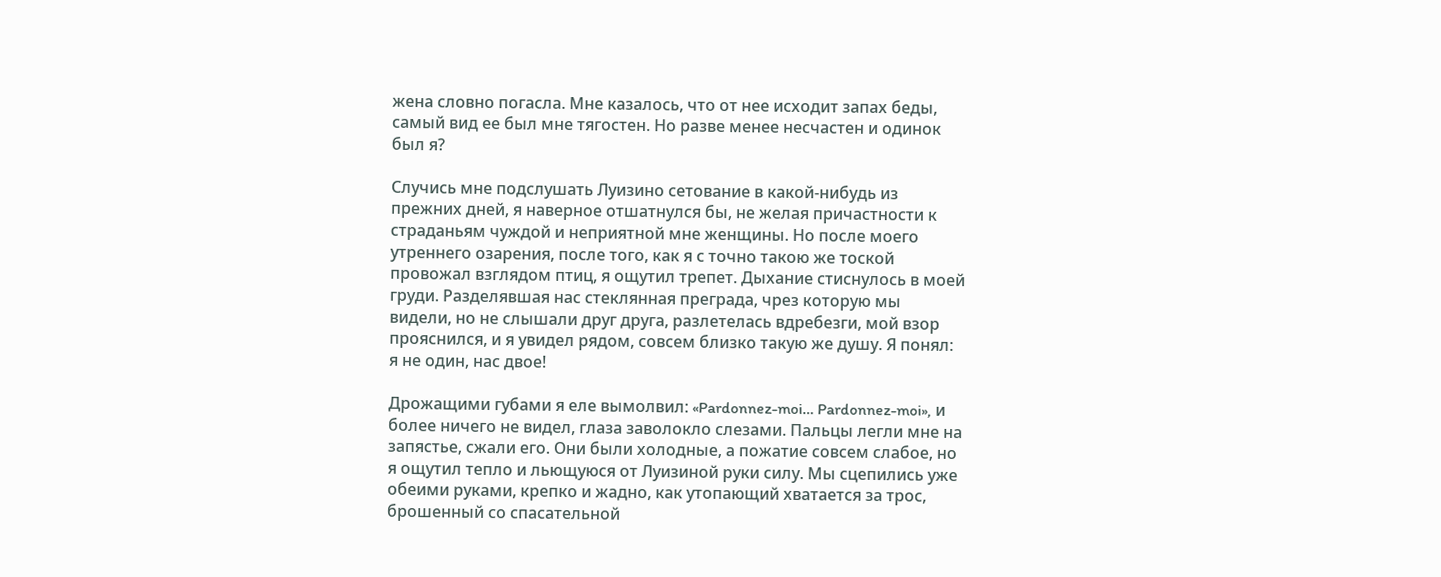жена словно погасла. Мне казалось, что от нее исходит запах беды, самый вид ее был мне тягостен. Но разве менее несчастен и одинок был я?

Случись мне подслушать Луизино сетование в какой-нибудь из прежних дней, я наверное отшатнулся бы, не желая причастности к страданьям чуждой и неприятной мне женщины. Но после моего утреннего озарения, после того, как я с точно такою же тоской провожал взглядом птиц, я ощутил трепет. Дыхание стиснулось в моей груди. Разделявшая нас стеклянная преграда, чрез которую мы видели, но не слышали друг друга, разлетелась вдребезги, мой взор прояснился, и я увидел рядом, совсем близко такую же душу. Я понял: я не один, нас двое!

Дрожащими губами я еле вымолвил: «Pardonnez-moi… Pardonnez-moi», и более ничего не видел, глаза заволокло слезами. Пальцы легли мне на запястье, сжали его. Они были холодные, а пожатие совсем слабое, но я ощутил тепло и льющуюся от Луизиной руки силу. Мы сцепились уже обеими руками, крепко и жадно, как утопающий хватается за трос, брошенный со спасательной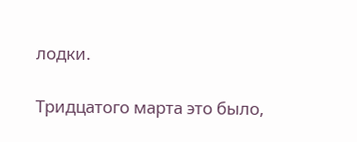лодки.

Тридцатого марта это было,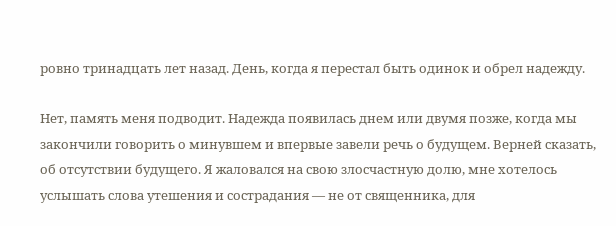ровно тринадцать лет назад. День, когда я перестал быть одинок и обрел надежду.

Нет, память меня подводит. Надежда появилась днем или двумя позже, когда мы закончили говорить о минувшем и впервые завели речь о будущем. Верней сказать, об отсутствии будущего. Я жаловался на свою злосчастную долю, мне хотелось услышать слова утешения и сострадания — не от священника, для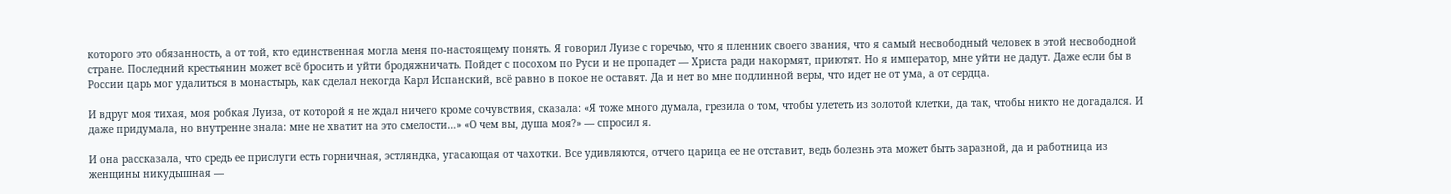которого это обязанность, а от той, кто единственная могла меня по-настоящему понять. Я говорил Луизе с горечью, что я пленник своего звания, что я самый несвободный человек в этой несвободной стране. Последний крестьянин может всё бросить и уйти бродяжничать. Пойдет с посохом по Руси и не пропадет — Христа ради накормят, приютят. Но я император, мне уйти не дадут. Даже если бы в России царь мог удалиться в монастырь, как сделал некогда Карл Испанский, всё равно в покое не оставят. Да и нет во мне подлинной веры, что идет не от ума, а от сердца.

И вдруг моя тихая, моя робкая Луиза, от которой я не ждал ничего кроме сочувствия, сказала: «Я тоже много думала, грезила о том, чтобы улететь из золотой клетки, да так, чтобы никто не догадался. И даже придумала, но внутренне знала: мне не хватит на это смелости…» «О чем вы, душа моя?» — спросил я.

И она рассказала, что средь ее прислуги есть горничная, эстляндка, угасающая от чахотки. Все удивляются, отчего царица ее не отставит, ведь болезнь эта может быть заразной, да и работница из женщины никудышная —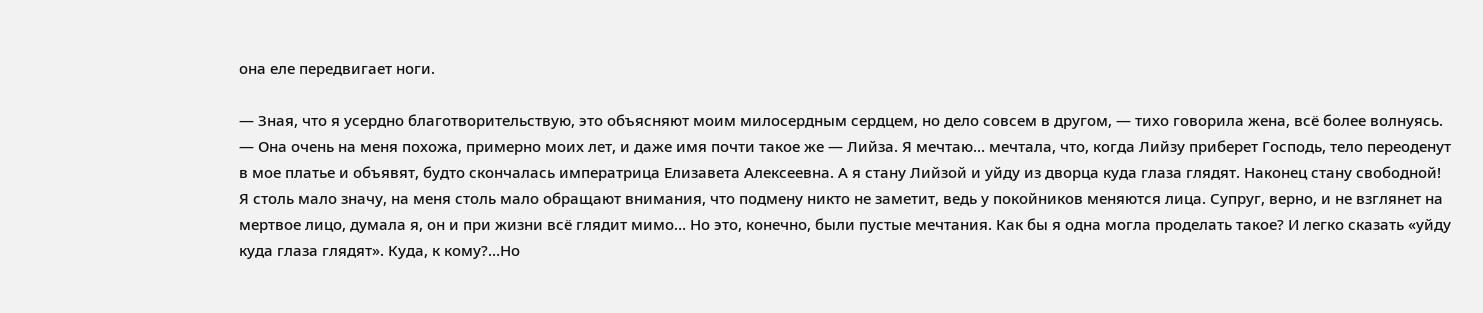она еле передвигает ноги.

— Зная, что я усердно благотворительствую, это объясняют моим милосердным сердцем, но дело совсем в другом, — тихо говорила жена, всё более волнуясь. — Она очень на меня похожа, примерно моих лет, и даже имя почти такое же — Лийза. Я мечтаю… мечтала, что, когда Лийзу приберет Господь, тело переоденут в мое платье и объявят, будто скончалась императрица Елизавета Алексеевна. А я стану Лийзой и уйду из дворца куда глаза глядят. Наконец стану свободной! Я столь мало значу, на меня столь мало обращают внимания, что подмену никто не заметит, ведь у покойников меняются лица. Супруг, верно, и не взглянет на мертвое лицо, думала я, он и при жизни всё глядит мимо… Но это, конечно, были пустые мечтания. Как бы я одна могла проделать такое? И легко сказать «уйду куда глаза глядят». Куда, к кому?…Но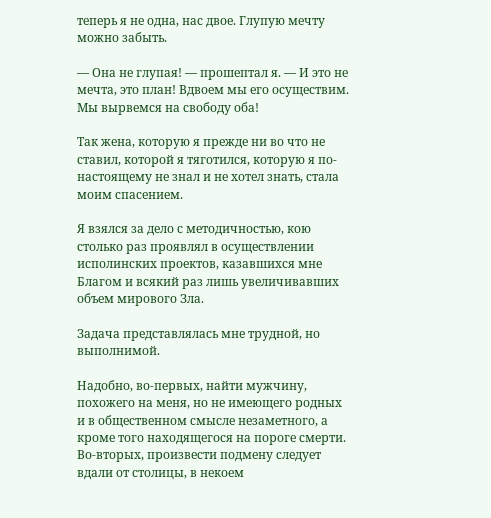теперь я не одна, нас двое. Глупую мечту можно забыть.

— Она не глупая! — прошептал я. — И это не мечта, это план! Вдвоем мы его осуществим. Мы вырвемся на свободу оба!

Так жена, которую я прежде ни во что не ставил, которой я тяготился, которую я по-настоящему не знал и не хотел знать, стала моим спасением.

Я взялся за дело с методичностью, кою столько раз проявлял в осуществлении исполинских проектов, казавшихся мне Благом и всякий раз лишь увеличивавших объем мирового Зла.

Задача представлялась мне трудной, но выполнимой.

Надобно, во-первых, найти мужчину, похожего на меня, но не имеющего родных и в общественном смысле незаметного, а кроме того находящегося на пороге смерти. Во-вторых, произвести подмену следует вдали от столицы, в некоем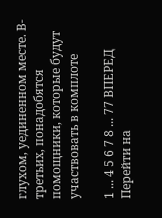глухом, уединенном месте. В-третьих, понадобятся помощники, которые будут участвовать в комплоте

1 ... 4 5 6 7 8 ... 77 ВПЕРЕД
Перейти на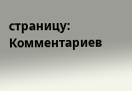страницу:
Комментариев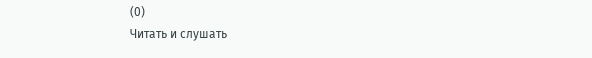(0)
Читать и слушать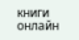книги онлайн